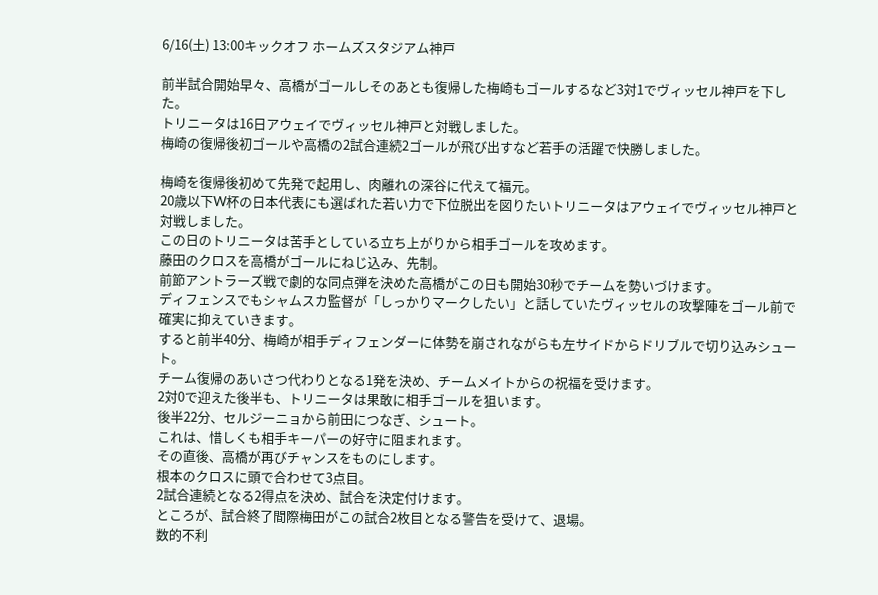6/16(土) 13:00キックオフ ホームズスタジアム神戸

前半試合開始早々、高橋がゴールしそのあとも復帰した梅崎もゴールするなど3対1でヴィッセル神戸を下した。
トリニータは16日アウェイでヴィッセル神戸と対戦しました。
梅崎の復帰後初ゴールや高橋の2試合連続2ゴールが飛び出すなど若手の活躍で快勝しました。

梅崎を復帰後初めて先発で起用し、肉離れの深谷に代えて福元。
20歳以下W杯の日本代表にも選ばれた若い力で下位脱出を図りたいトリニータはアウェイでヴィッセル神戸と対戦しました。
この日のトリニータは苦手としている立ち上がりから相手ゴールを攻めます。
藤田のクロスを高橋がゴールにねじ込み、先制。
前節アントラーズ戦で劇的な同点弾を決めた高橋がこの日も開始30秒でチームを勢いづけます。
ディフェンスでもシャムスカ監督が「しっかりマークしたい」と話していたヴィッセルの攻撃陣をゴール前で確実に抑えていきます。
すると前半40分、梅崎が相手ディフェンダーに体勢を崩されながらも左サイドからドリブルで切り込みシュート。
チーム復帰のあいさつ代わりとなる1発を決め、チームメイトからの祝福を受けます。
2対0で迎えた後半も、トリニータは果敢に相手ゴールを狙います。
後半22分、セルジーニョから前田につなぎ、シュート。
これは、惜しくも相手キーパーの好守に阻まれます。
その直後、高橋が再びチャンスをものにします。
根本のクロスに頭で合わせて3点目。
2試合連続となる2得点を決め、試合を決定付けます。
ところが、試合終了間際梅田がこの試合2枚目となる警告を受けて、退場。
数的不利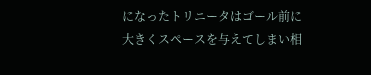になったトリニータはゴール前に大きくスペースを与えてしまい相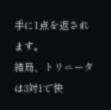手に1点を返されます。
結局、トリニータは3対1で快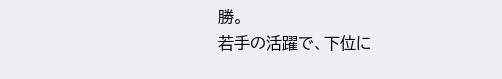勝。
若手の活躍で、下位に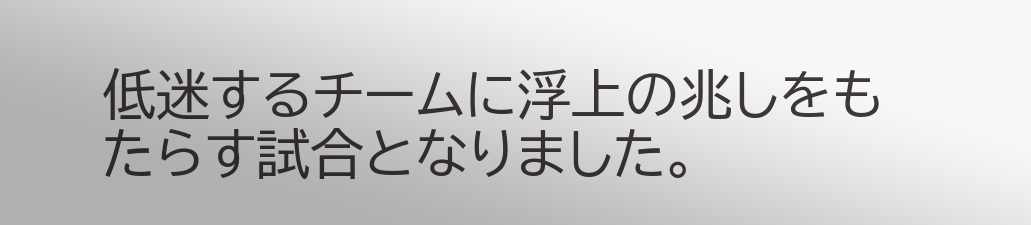低迷するチームに浮上の兆しをもたらす試合となりました。